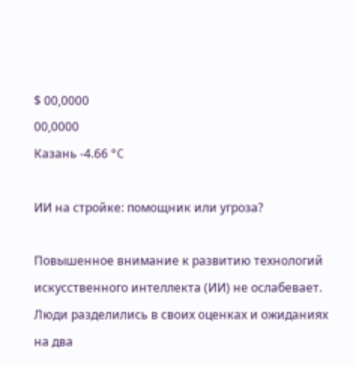$ 00,0000
00,0000
Казань -4.66 °C

ИИ на стройке: помощник или угроза?

Повышенное внимание к развитию технологий искусственного интеллекта (ИИ) не ослабевает. Люди разделились в своих оценках и ожиданиях на два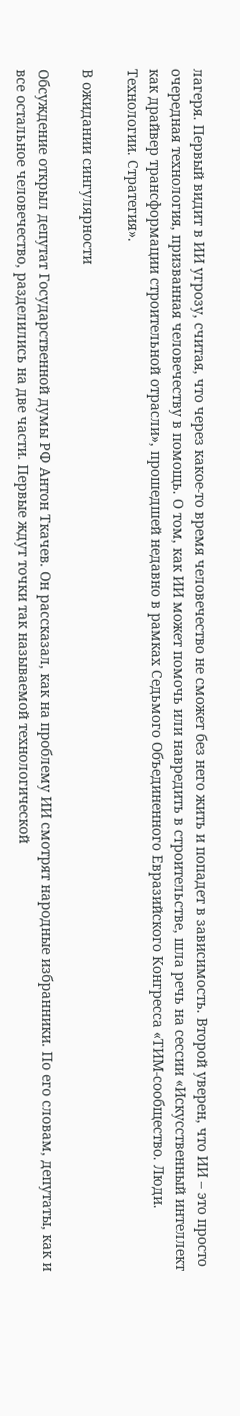лагеря. Первый видит в ИИ угрозу, считая, что через какое-то время человечество не сможет без него жить и попадет в зависимость. Второй уверен, что ИИ – это просто очередная технология, призванная человечеству в помощь. О том, как ИИ может помочь или навредить в строительстве, шла речь на сессии «Искусственный интеллект как драйвер трансформации строительной отрасли», прошедшей недавно в рамках Седьмого Объединенного Евразийского Конгресса «ТИМ-сообщество. Люди. Технологии. Стратегия».

В ожидании сингулярности

Обсуждение открыл депутат Государственной думы РФ Антон Ткачев. Он рассказал, как на проблему ИИ смотрят народные избранники. По его словам, депутаты, как и все остальное человечество, разделились на две части. Первые ждут точки так называемой технологической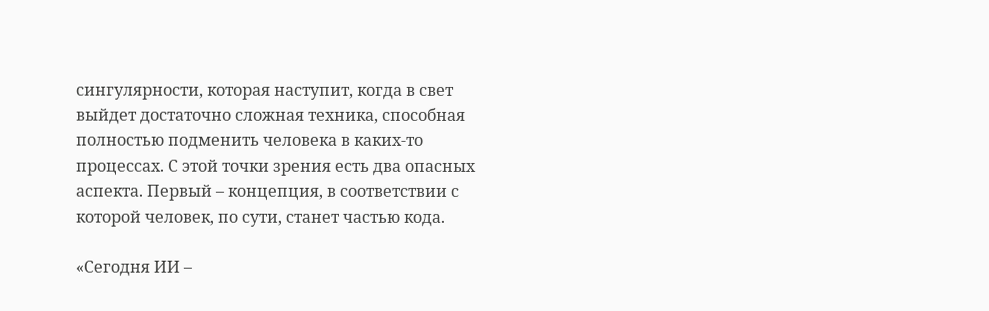сингулярности, которая наступит, когда в свет выйдет достаточно сложная техника, способная полностью подменить человека в каких-то процессах. С этой точки зрения есть два опасных аспекта. Первый – концепция, в соответствии с которой человек, по сути, станет частью кода.

«Сегодня ИИ –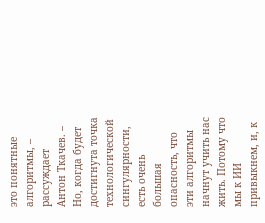это понятные алгоритмы, – рассуждает Антон Ткачев. – Но, когда будет достигнута точка технологической сингулярности, есть очень большая опасность, что эти алгоритмы начнут учить нас жить. Потому что мы к ИИ привыкнем, и, к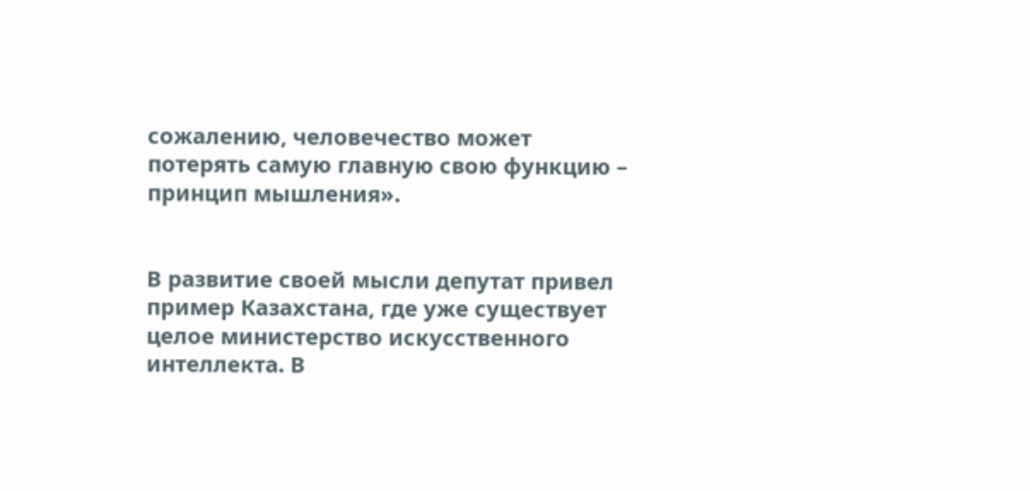сожалению, человечество может потерять самую главную свою функцию – принцип мышления».


В развитие своей мысли депутат привел пример Казахстана, где уже существует целое министерство искусственного интеллекта. В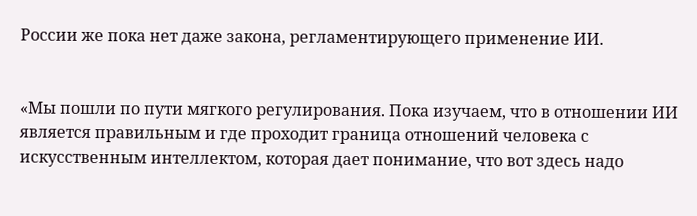России же пока нет даже закона, регламентирующего применение ИИ.


«Мы пошли по пути мягкого регулирования. Пока изучаем, что в отношении ИИ является правильным и где проходит граница отношений человека с искусственным интеллектом, которая дает понимание, что вот здесь надо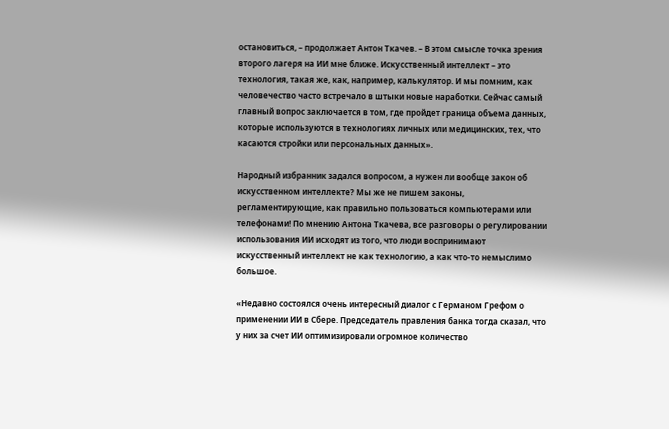остановиться, – продолжает Антон Ткачев. – В этом смысле точка зрения второго лагеря на ИИ мне ближе. Искусственный интеллект – это технология, такая же, как, например, калькулятор. И мы помним, как человечество часто встречало в штыки новые наработки. Сейчас самый главный вопрос заключается в том, где пройдет граница объема данных, которые используются в технологиях личных или медицинских, тех, что касаются стройки или персональных данных».

Народный избранник задался вопросом, а нужен ли вообще закон об искусственном интеллекте? Мы же не пишем законы, регламентирующие, как правильно пользоваться компьютерами или телефонами! По мнению Антона Ткачева, все разговоры о регулировании использования ИИ исходят из того, что люди воспринимают искусственный интеллект не как технологию, а как что-то немыслимо большое.

«Недавно состоялся очень интересный диалог с Германом Грефом о применении ИИ в Сбере. Председатель правления банка тогда сказал, что у них за счет ИИ оптимизировали огромное количество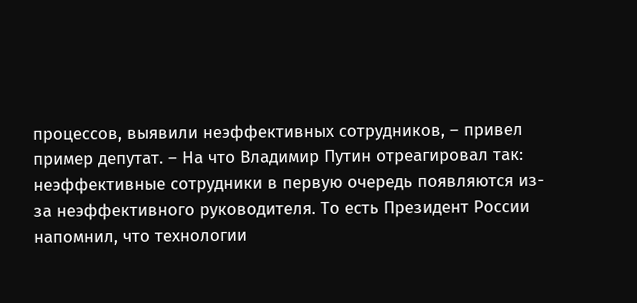процессов, выявили неэффективных сотрудников, – привел пример депутат. – На что Владимир Путин отреагировал так: неэффективные сотрудники в первую очередь появляются из-за неэффективного руководителя. То есть Президент России напомнил, что технологии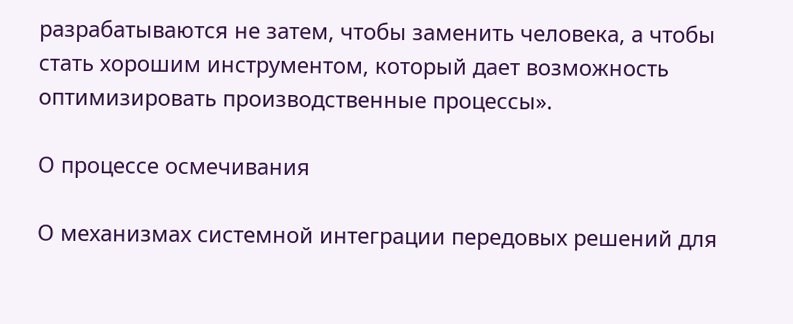разрабатываются не затем, чтобы заменить человека, а чтобы стать хорошим инструментом, который дает возможность оптимизировать производственные процессы».

О процессе осмечивания

О механизмах системной интеграции передовых решений для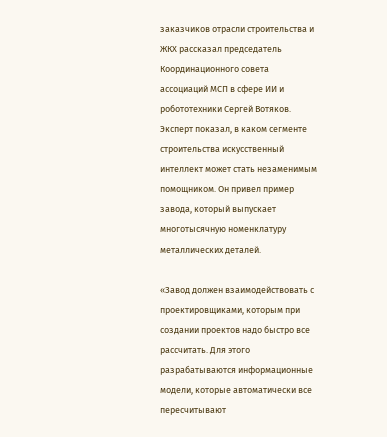заказчиков отрасли строительства и ЖКХ рассказал председатель Координационного совета ассоциаций МСП в сфере ИИ и робототехники Сергей Вотяков. Эксперт показал, в каком сегменте строительства искусственный интеллект может стать незаменимым помощником. Он привел пример завода, который выпускает многотысячную номенклатуру металлических деталей.

«Завод должен взаимодействовать с проектировщиками, которым при создании проектов надо быстро все рассчитать. Для этого разрабатываются информационные модели, которые автоматически все пересчитывают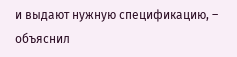и выдают нужную спецификацию, – объяснил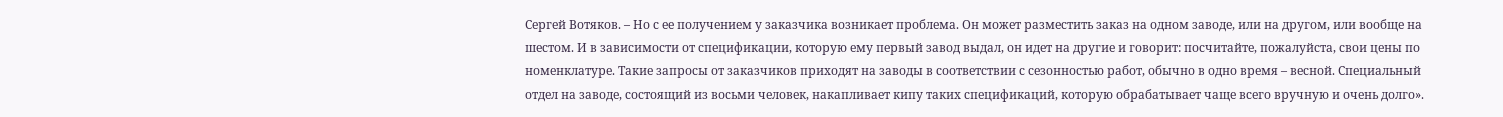Сергей Вотяков. – Но с ее получением у заказчика возникает проблема. Он может разместить заказ на одном заводе, или на другом, или вообще на шестом. И в зависимости от спецификации, которую ему первый завод выдал, он идет на другие и говорит: посчитайте, пожалуйста, свои цены по номенклатуре. Такие запросы от заказчиков приходят на заводы в соответствии с сезонностью работ, обычно в одно время – весной. Специальный отдел на заводе, состоящий из восьми человек, накапливает кипу таких спецификаций, которую обрабатывает чаще всего вручную и очень долго».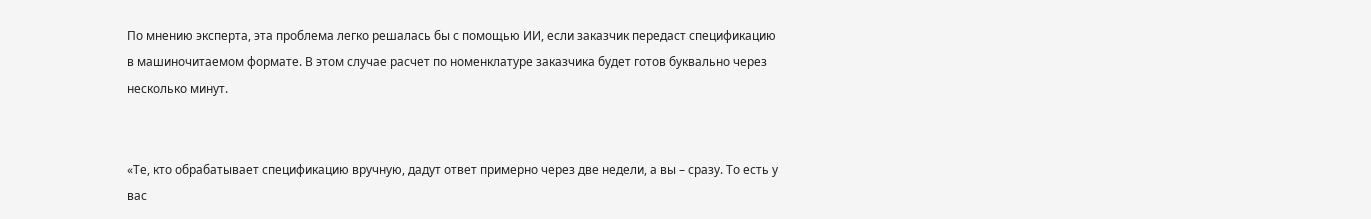По мнению эксперта, эта проблема легко решалась бы с помощью ИИ, если заказчик передаст спецификацию в машиночитаемом формате. В этом случае расчет по номенклатуре заказчика будет готов буквально через несколько минут.


«Те, кто обрабатывает спецификацию вручную, дадут ответ примерно через две недели, а вы – сразу. То есть у вас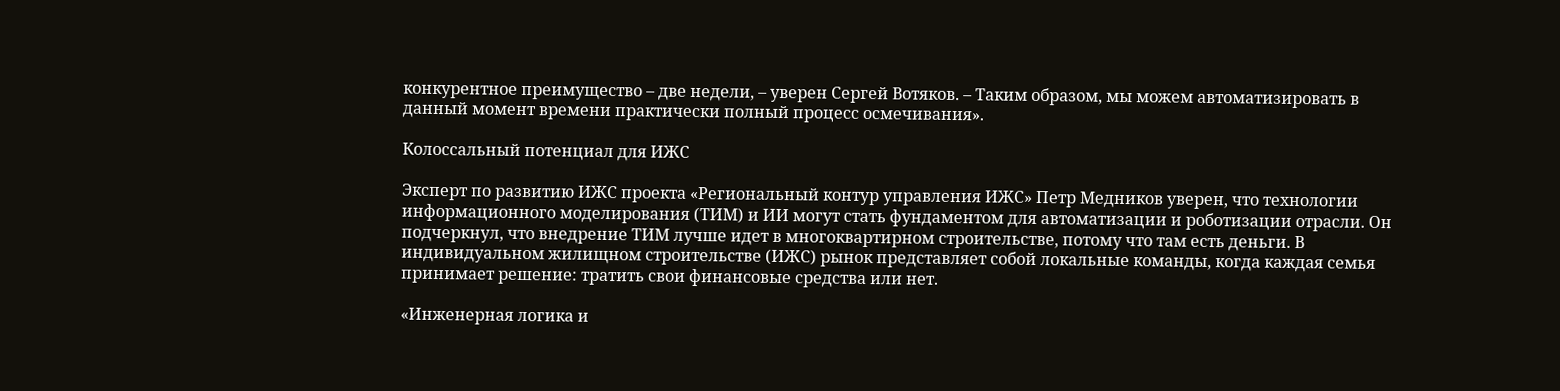конкурентное преимущество – две недели, – уверен Сергей Вотяков. – Таким образом, мы можем автоматизировать в данный момент времени практически полный процесс осмечивания».

Колоссальный потенциал для ИЖС

Эксперт по развитию ИЖС проекта «Региональный контур управления ИЖС» Петр Медников уверен, что технологии информационного моделирования (ТИМ) и ИИ могут стать фундаментом для автоматизации и роботизации отрасли. Он подчеркнул, что внедрение ТИМ лучше идет в многоквартирном строительстве, потому что там есть деньги. В индивидуальном жилищном строительстве (ИЖС) рынок представляет собой локальные команды, когда каждая семья принимает решение: тратить свои финансовые средства или нет.

«Инженерная логика и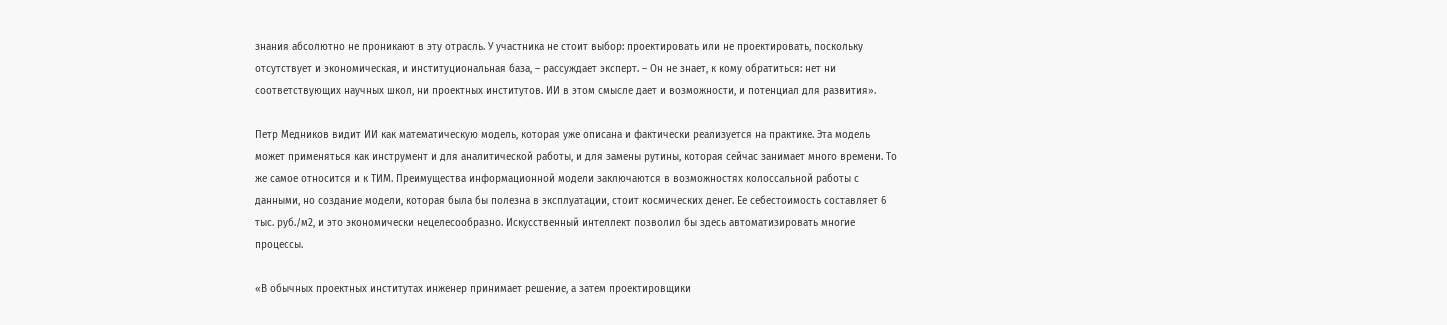знания абсолютно не проникают в эту отрасль. У участника не стоит выбор: проектировать или не проектировать, поскольку отсутствует и экономическая, и институциональная база, – рассуждает эксперт. – Он не знает, к кому обратиться: нет ни соответствующих научных школ, ни проектных институтов. ИИ в этом смысле дает и возможности, и потенциал для развития».

Петр Медников видит ИИ как математическую модель, которая уже описана и фактически реализуется на практике. Эта модель может применяться как инструмент и для аналитической работы, и для замены рутины, которая сейчас занимает много времени. То же самое относится и к ТИМ. Преимущества информационной модели заключаются в возможностях колоссальной работы с данными, но создание модели, которая была бы полезна в эксплуатации, стоит космических денег. Ее себестоимость составляет 6 тыс. руб./м2, и это экономически нецелесообразно. Искусственный интеллект позволил бы здесь автоматизировать многие процессы.

«В обычных проектных институтах инженер принимает решение, а затем проектировщики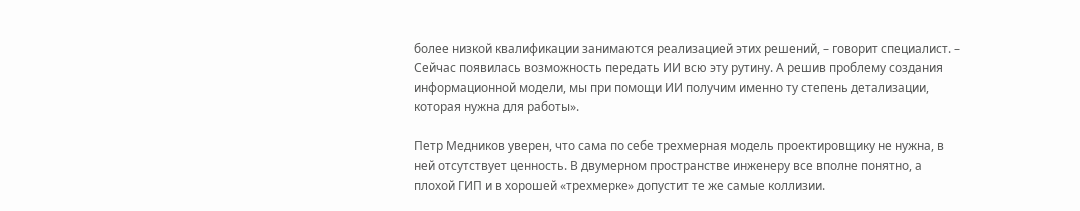более низкой квалификации занимаются реализацией этих решений, – говорит специалист. – Сейчас появилась возможность передать ИИ всю эту рутину. А решив проблему создания информационной модели, мы при помощи ИИ получим именно ту степень детализации, которая нужна для работы».

Петр Медников уверен, что сама по себе трехмерная модель проектировщику не нужна, в ней отсутствует ценность. В двумерном пространстве инженеру все вполне понятно, а плохой ГИП и в хорошей «трехмерке» допустит те же самые коллизии.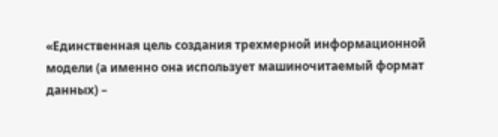«Единственная цель создания трехмерной информационной модели (а именно она использует машиночитаемый формат данных) –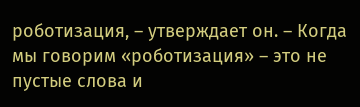роботизация, – утверждает он. – Когда мы говорим «роботизация» – это не пустые слова и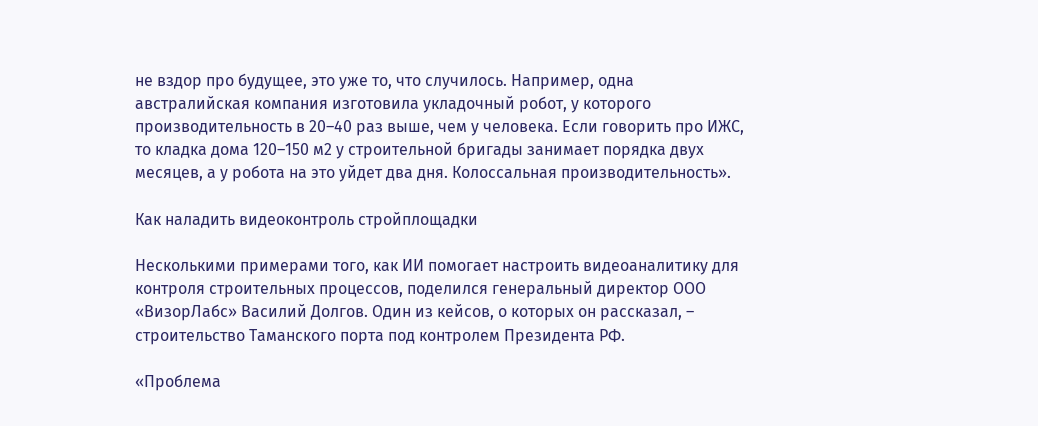не вздор про будущее, это уже то, что случилось. Например, одна австралийская компания изготовила укладочный робот, у которого производительность в 20–40 раз выше, чем у человека. Если говорить про ИЖС, то кладка дома 120–150 м2 у строительной бригады занимает порядка двух месяцев, а у робота на это уйдет два дня. Колоссальная производительность».

Как наладить видеоконтроль стройплощадки

Несколькими примерами того, как ИИ помогает настроить видеоаналитику для контроля строительных процессов, поделился генеральный директор ООО «ВизорЛабс» Василий Долгов. Один из кейсов, о которых он рассказал, – строительство Таманского порта под контролем Президента РФ.

«Проблема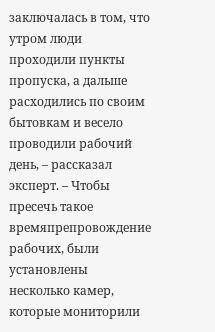заключалась в том, что утром люди проходили пункты пропуска, а дальше расходились по своим бытовкам и весело проводили рабочий день, – рассказал эксперт. – Чтобы пресечь такое времяпрепровождение рабочих, были установлены несколько камер, которые мониторили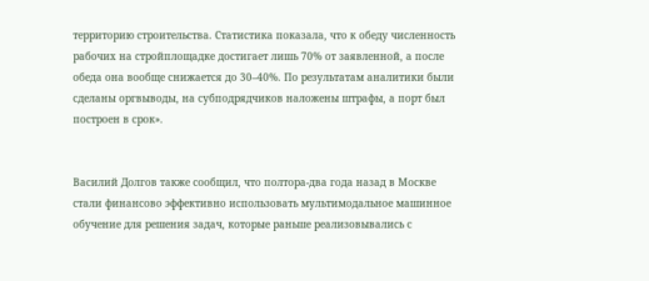территорию строительства. Статистика показала, что к обеду численность рабочих на стройплощадке достигает лишь 70% от заявленной, а после обеда она вообще снижается до 30–40%. По результатам аналитики были сделаны оргвыводы, на субподрядчиков наложены штрафы, а порт был построен в срок».


Василий Долгов также сообщил, что полтора-два года назад в Москве стали финансово эффективно использовать мультимодальное машинное обучение для решения задач, которые раньше реализовывались с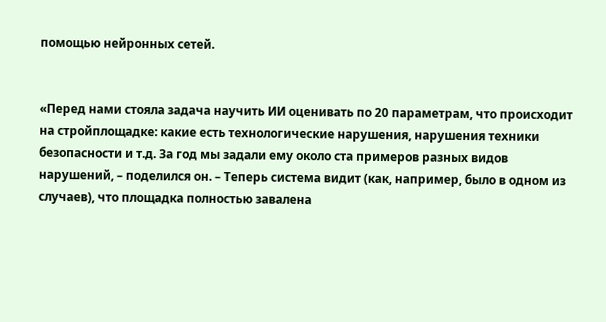помощью нейронных сетей.


«Перед нами стояла задача научить ИИ оценивать по 20 параметрам, что происходит на стройплощадке: какие есть технологические нарушения, нарушения техники безопасности и т.д. За год мы задали ему около ста примеров разных видов нарушений, – поделился он. – Теперь система видит (как, например, было в одном из случаев), что площадка полностью завалена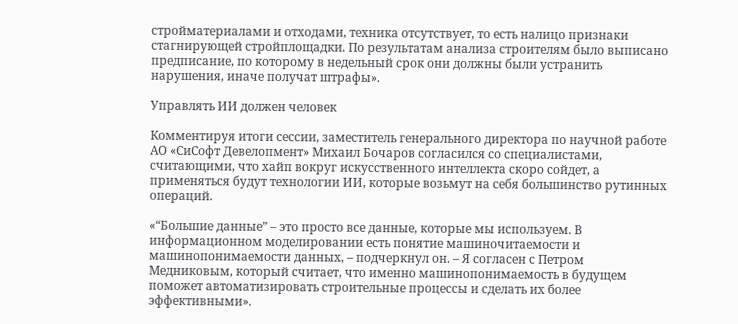стройматериалами и отходами, техника отсутствует, то есть налицо признаки стагнирующей стройплощадки. По результатам анализа строителям было выписано предписание, по которому в недельный срок они должны были устранить нарушения, иначе получат штрафы».

Управлять ИИ должен человек

Комментируя итоги сессии, заместитель генерального директора по научной работе АО «СиСофт Девелопмент» Михаил Бочаров согласился со специалистами, считающими, что хайп вокруг искусственного интеллекта скоро сойдет, а применяться будут технологии ИИ, которые возьмут на себя большинство рутинных операций.

«“Большие данные” – это просто все данные, которые мы используем. В информационном моделировании есть понятие машиночитаемости и машинопонимаемости данных, – подчеркнул он. – Я согласен с Петром Медниковым, который считает, что именно машинопонимаемость в будущем поможет автоматизировать строительные процессы и сделать их более эффективными».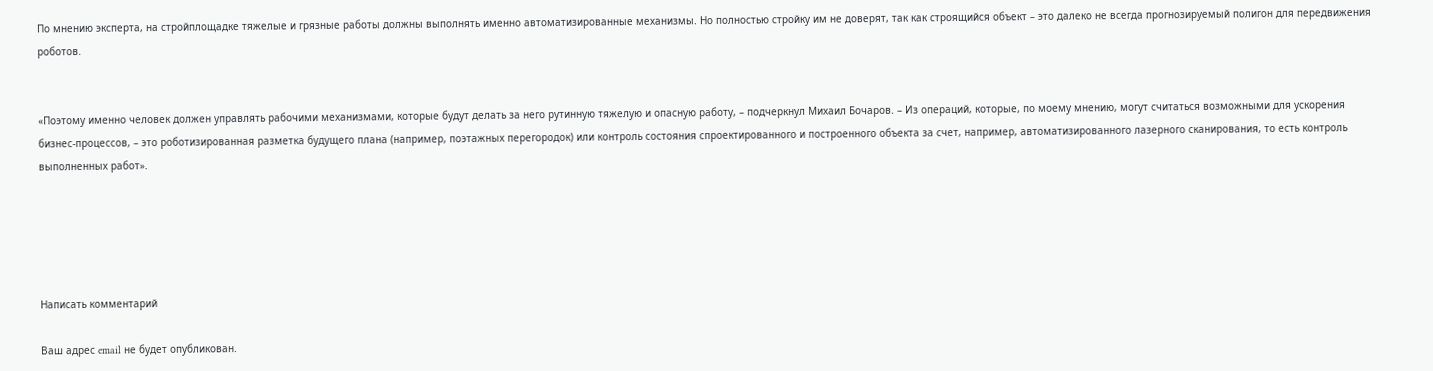По мнению эксперта, на стройплощадке тяжелые и грязные работы должны выполнять именно автоматизированные механизмы. Но полностью стройку им не доверят, так как строящийся объект – это далеко не всегда прогнозируемый полигон для передвижения роботов.


«Поэтому именно человек должен управлять рабочими механизмами, которые будут делать за него рутинную тяжелую и опасную работу, – подчеркнул Михаил Бочаров. – Из операций, которые, по моему мнению, могут считаться возможными для ускорения бизнес-процессов, – это роботизированная разметка будущего плана (например, поэтажных перегородок) или контроль состояния спроектированного и построенного объекта за счет, например, автоматизированного лазерного сканирования, то есть контроль выполненных работ».





Написать комментарий

Ваш адрес email не будет опубликован.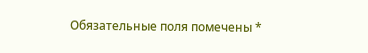Обязательные поля помечены *